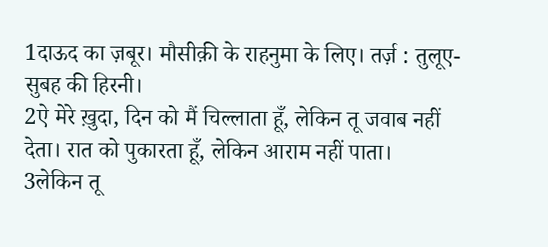1दाऊद का ज़बूर। मौसीक़ी के राहनुमा के लिए। तर्ज़ : तुलूए-सुबह की हिरनी।
2ऐ मेरे ख़ुदा, दिन को मैं चिल्लाता हूँ, लेकिन तू जवाब नहीं देता। रात को पुकारता हूँ, लेकिन आराम नहीं पाता।
3लेकिन तू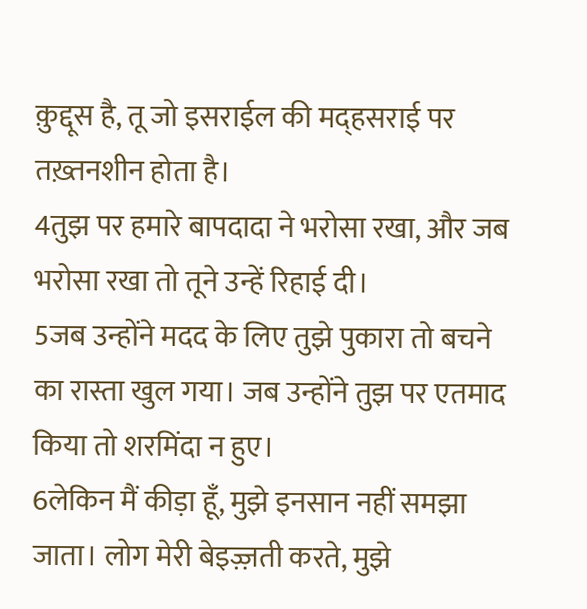क़ुद्दूस है, तू जो इसराईल की मद्हसराई पर तख़्तनशीन होता है।
4तुझ पर हमारे बापदादा ने भरोसा रखा, और जब भरोसा रखा तो तूने उन्हें रिहाई दी।
5जब उन्होंने मदद के लिए तुझे पुकारा तो बचने का रास्ता खुल गया। जब उन्होंने तुझ पर एतमाद किया तो शरमिंदा न हुए।
6लेकिन मैं कीड़ा हूँ, मुझे इनसान नहीं समझा जाता। लोग मेरी बेइज़्ज़ती करते, मुझे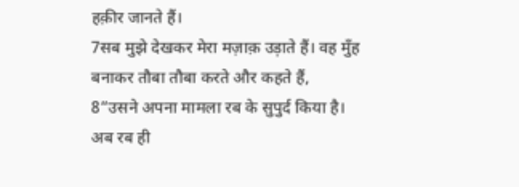हक़ीर जानते हैं।
7सब मुझे देखकर मेरा मज़ाक़ उड़ाते हैं। वह मुँह बनाकर तौबा तौबा करते और कहते हैं,
8“उसने अपना मामला रब के सुपुर्द किया है। अब रब ही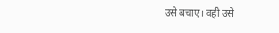उसे बचाए। वही उसे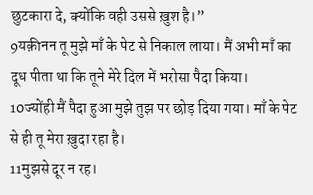छुटकारा दे, क्योंकि वही उससे ख़ुश है।”
9यक़ीनन तू मुझे माँ के पेट से निकाल लाया। मैं अभी माँ का दूध पीता था कि तूने मेरे दिल में भरोसा पैदा किया।
10ज्योंही मैं पैदा हुआ मुझे तुझ पर छोड़ दिया गया। माँ के पेट से ही तू मेरा ख़ुदा रहा है।
11मुझसे दूर न रह।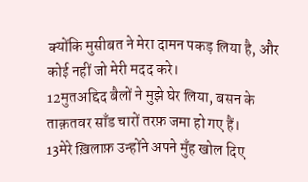क्योंकि मुसीबत ने मेरा दामन पकड़ लिया है, और कोई नहीं जो मेरी मदद करे।
12मुतअद्दिद बैलों ने मुझे घेर लिया, बसन के ताक़तवर साँड चारों तरफ़ जमा हो गए हैं।
13मेरे ख़िलाफ़ उन्होंने अपने मुँह खोल दिए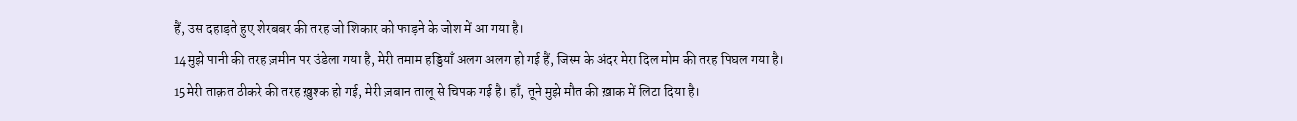हैं, उस दहाड़ते हुए शेरबबर की तरह जो शिकार को फाड़ने के जोश में आ गया है।
14मुझे पानी की तरह ज़मीन पर उंडेला गया है, मेरी तमाम हड्डियाँ अलग अलग हो गई हैं, जिस्म के अंदर मेरा दिल मोम की तरह पिघल गया है।
15मेरी ताक़त ठीकरे की तरह ख़ुश्क हो गई, मेरी ज़बान तालू से चिपक गई है। हाँ, तूने मुझे मौत की ख़ाक में लिटा दिया है।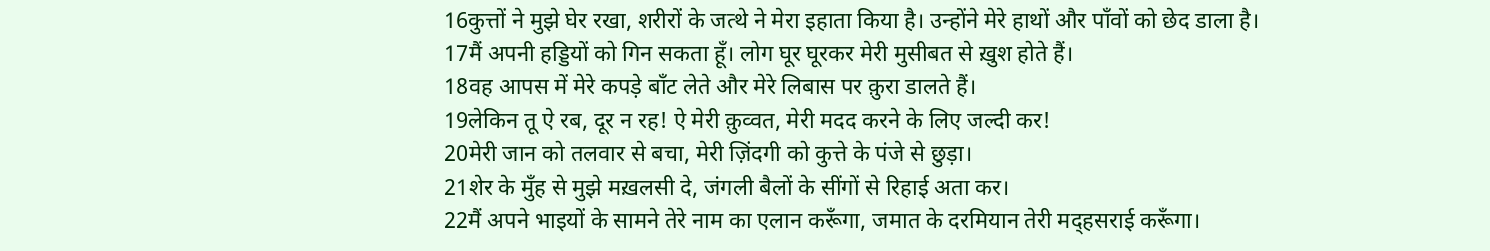16कुत्तों ने मुझे घेर रखा, शरीरों के जत्थे ने मेरा इहाता किया है। उन्होंने मेरे हाथों और पाँवों को छेद डाला है।
17मैं अपनी हड्डियों को गिन सकता हूँ। लोग घूर घूरकर मेरी मुसीबत से ख़ुश होते हैं।
18वह आपस में मेरे कपड़े बाँट लेते और मेरे लिबास पर क़ुरा डालते हैं।
19लेकिन तू ऐ रब, दूर न रह! ऐ मेरी क़ुव्वत, मेरी मदद करने के लिए जल्दी कर!
20मेरी जान को तलवार से बचा, मेरी ज़िंदगी को कुत्ते के पंजे से छुड़ा।
21शेर के मुँह से मुझे मख़लसी दे, जंगली बैलों के सींगों से रिहाई अता कर।
22मैं अपने भाइयों के सामने तेरे नाम का एलान करूँगा, जमात के दरमियान तेरी मद्हसराई करूँगा।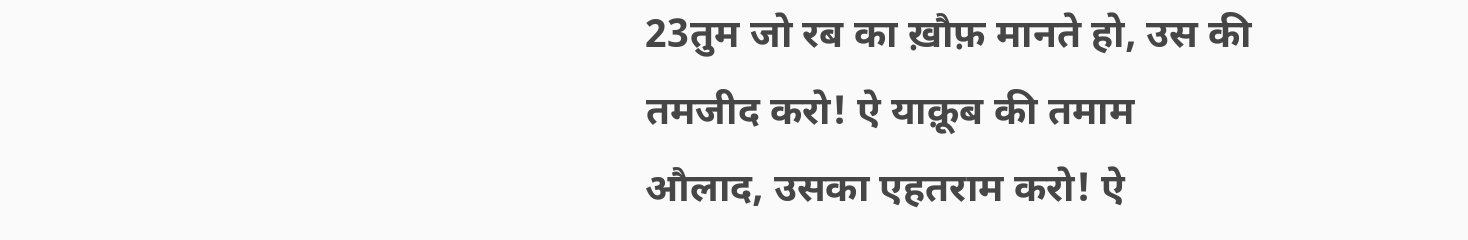23तुम जो रब का ख़ौफ़ मानते हो, उस की तमजीद करो! ऐ याक़ूब की तमाम औलाद, उसका एहतराम करो! ऐ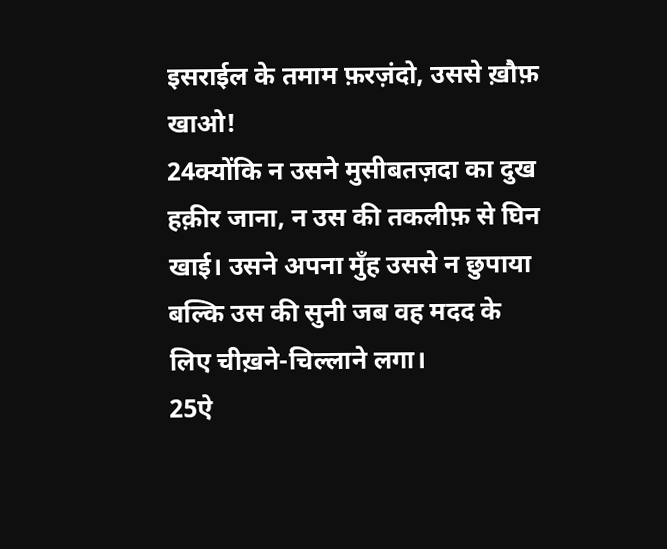इसराईल के तमाम फ़रज़ंदो, उससे ख़ौफ़ खाओ!
24क्योंकि न उसने मुसीबतज़दा का दुख हक़ीर जाना, न उस की तकलीफ़ से घिन खाई। उसने अपना मुँह उससे न छुपाया बल्कि उस की सुनी जब वह मदद के लिए चीख़ने-चिल्लाने लगा।
25ऐ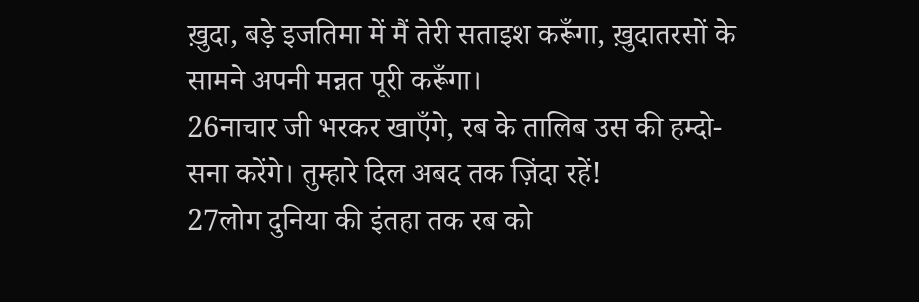ख़ुदा, बड़े इजतिमा में मैं तेरी सताइश करूँगा, ख़ुदातरसों के सामने अपनी मन्नत पूरी करूँगा।
26नाचार जी भरकर खाएँगे, रब के तालिब उस की हम्दो-सना करेंगे। तुम्हारे दिल अबद तक ज़िंदा रहें!
27लोग दुनिया की इंतहा तक रब को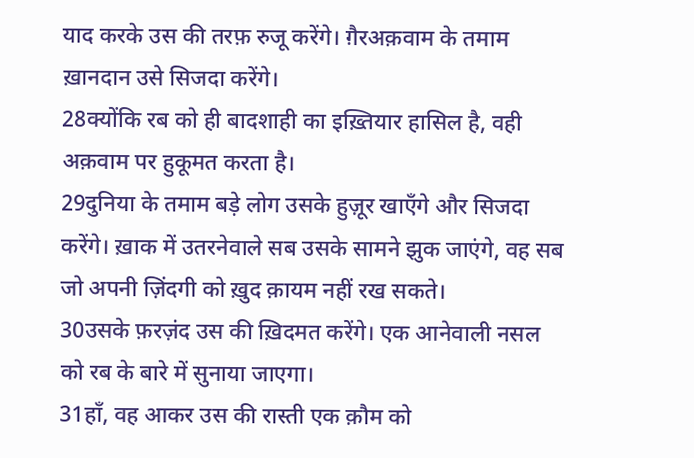याद करके उस की तरफ़ रुजू करेंगे। ग़ैरअक़वाम के तमाम ख़ानदान उसे सिजदा करेंगे।
28क्योंकि रब को ही बादशाही का इख़्तियार हासिल है, वही अक़वाम पर हुकूमत करता है।
29दुनिया के तमाम बड़े लोग उसके हुज़ूर खाएँगे और सिजदा करेंगे। ख़ाक में उतरनेवाले सब उसके सामने झुक जाएंगे, वह सब जो अपनी ज़िंदगी को ख़ुद क़ायम नहीं रख सकते।
30उसके फ़रज़ंद उस की ख़िदमत करेंगे। एक आनेवाली नसल को रब के बारे में सुनाया जाएगा।
31हाँ, वह आकर उस की रास्ती एक क़ौम को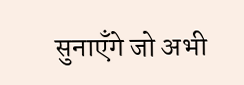सुनाएँगे जो अभी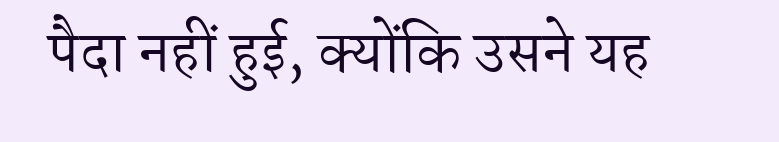पैदा नहीं हुई, क्योंकि उसने यह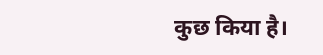कुछ किया है।